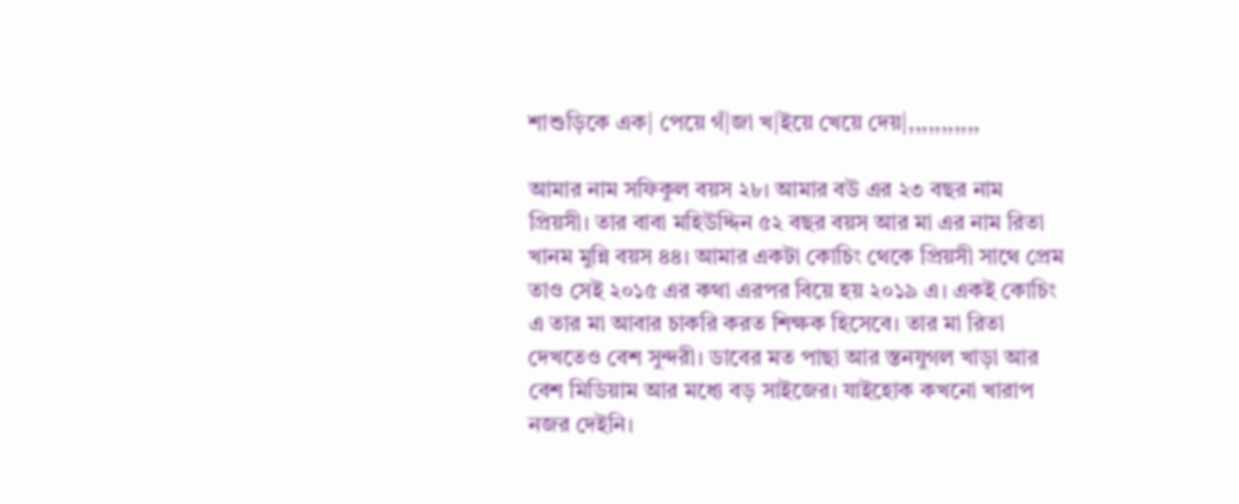শাশুড়িকে এক| পেয়ে গঁ|জা খ|ইয়ে খেয়ে দেয়|,,,,,,,,,,,

আমার নাম সফিকুল বয়স ২৮। আমার বউ এর ২৩ বছর নাম প্রিয়সী। তার বাবা মহিউদ্দিন ৫২ বছর বয়স আর মা এর নাম রিতা খানম মুন্নি বয়স ৪৪। আমার একটা কোচিং থেকে প্রিয়সী সাথে প্রেম তাও সেই ২০১৫ এর কথা এরপর বিয়ে হয় ২০১৯ এ। একই কোচিং এ তার মা আবার চাকরি করত শিক্ষক হিসেবে। তার মা রিতা দেখতেও বেশ সুন্দরী। ডাবের মত পাছা আর স্তনযুগল খাড়া আর বেশ মিডিয়াম আর মধ্যে বড় সাইজের। যাইহোক কখনো খারাপ নজর দেইনি।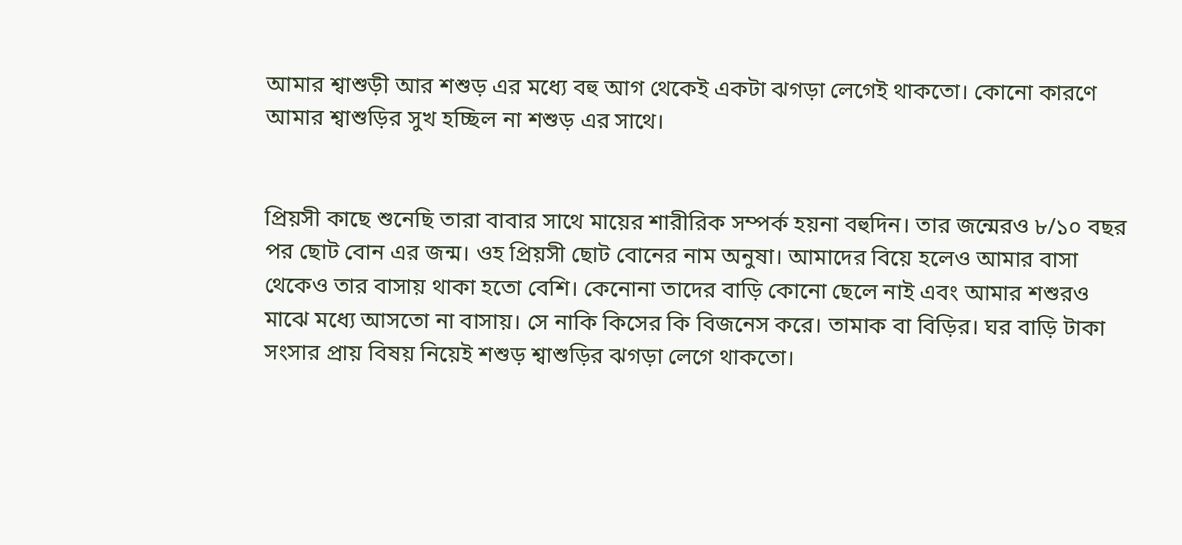আমার শ্বাশুড়ী আর শশুড় এর মধ্যে বহু আগ থেকেই একটা ঝগড়া লেগেই থাকতো। কোনো কারণে আমার শ্বাশুড়ির সুখ হচ্ছিল না শশুড় এর সাথে।


প্রিয়সী কাছে শুনেছি তারা বাবার সাথে মায়ের শারীরিক সম্পর্ক হয়না বহুদিন। তার জন্মেরও ৮/১০ বছর পর ছোট বোন এর জন্ম। ওহ প্রিয়সী ছোট বোনের নাম অনুষা। আমাদের বিয়ে হলেও আমার বাসা থেকেও তার বাসায় থাকা হতো বেশি। কেনোনা তাদের বাড়ি কোনো ছেলে নাই এবং আমার শশুরও মাঝে মধ্যে আসতো না বাসায়। সে নাকি কিসের কি বিজনেস করে। তামাক বা বিড়ির। ঘর বাড়ি টাকা সংসার প্রায় বিষয় নিয়েই শশুড় শ্বাশুড়ির ঝগড়া লেগে থাকতো।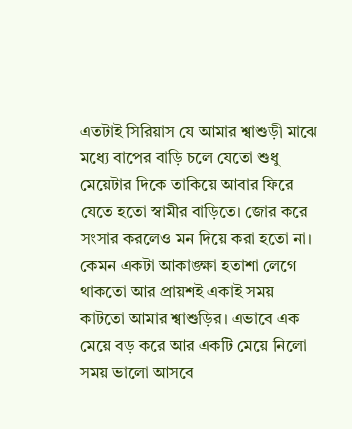এতটাই সিরিয়াস যে আমার শ্বাশুড়ী মাঝে মধ্যে বাপের বাড়ি চলে যেতো শুধু মেয়েটার দিকে তাকিয়ে আবার ফিরে যেতে হতো স্বামীর বাড়িতে। জোর করে সংসার করলেও মন দিয়ে করা হতো না। কেমন একটা আকাঙ্ক্ষা হতাশা লেগে থাকতো আর প্রায়শই একাই সময় কাটতো আমার শ্বাশুড়ির। এভাবে এক মেয়ে বড় করে আর একটি মেয়ে নিলো সময় ভালো আসবে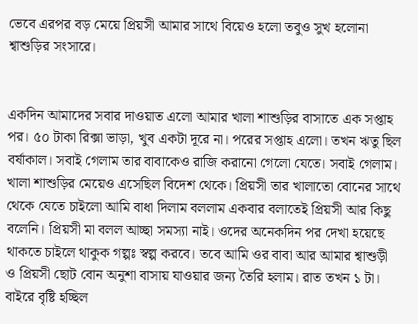ভেবে এরপর বড় মেয়ে প্রিয়সী আমার সাথে বিয়েও হলো তবুও সুখ হলোনা শ্বাশুড়ির সংসারে।


একদিন আমাদের সবার দাওয়াত এলো আমার খালা শাশুড়ির বাসাতে এক সপ্তাহ পর। ৫০ টাকা রিক্সা ভাড়া, খুব একটা দূরে না। পরের সপ্তাহ এলো। তখন ঋতু ছিল বর্ষাকাল। সবাই গেলাম তার বাবাকেও রাজি করানো গেলো যেতে। সবাই গেলাম। খালা শাশুড়ির মেয়েও এসেছিল বিদেশ থেকে। প্রিয়সী তার খালাতো বোনের সাথে থেকে যেতে চাইলো আমি বাধা দিলাম বললাম একবার বলাতেই প্রিয়সী আর কিছু বলেনি। প্রিয়সী মা বলল আচ্ছা সমস্যা নাই। ওদের অনেকদিন পর দেখা হয়েছে থাকতে চাইলে থাকুক গল্পঃ স্বল্প করবে। তবে আমি ওর বাবা আর আমার শ্বাশুড়ী ও প্রিয়সী ছোট বোন অনুশা বাসায় যাওয়ার জন্য তৈরি হলাম। রাত তখন ১ টা। বাইরে বৃষ্টি হচ্ছিল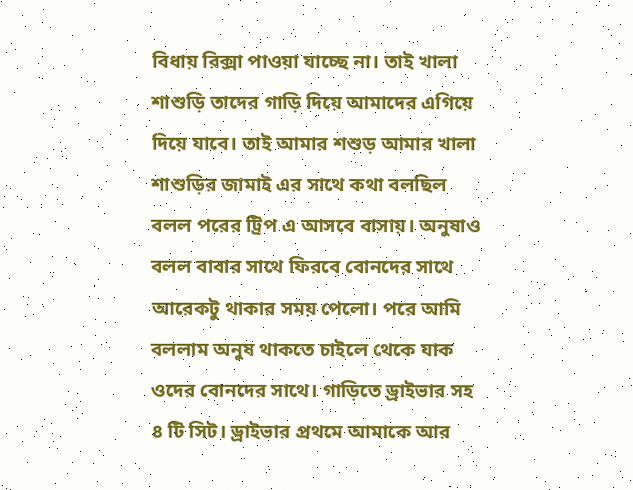বিধায় রিক্সা পাওয়া যাচ্ছে না। তাই খালা শাশুড়ি তাদের গাড়ি দিয়ে আমাদের এগিয়ে দিয়ে যাবে। তাই আমার শশুড় আমার খালা শাশুড়ির জামাই এর সাথে কথা বলছিল বলল পরের ট্রিপ এ আসবে বাসায়। অনুষাও বলল বাবার সাথে ফিরবে বোনদের সাথে আরেকটু থাকার সময় পেলো। পরে আমি বললাম অনুষ থাকতে চাইলে থেকে যাক ওদের বোনদের সাথে। গাড়িতে ড্রাইভার সহ ৪ টি সিট। ড্রাইভার প্রথমে আমাকে আর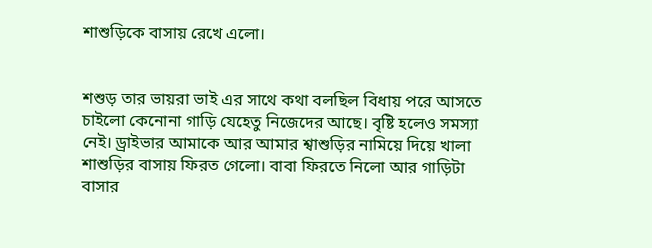শাশুড়িকে বাসায় রেখে এলো।


শশুড় তার ভায়রা ভাই এর সাথে কথা বলছিল বিধায় পরে আসতে চাইলো কেনোনা গাড়ি যেহেতু নিজেদের আছে। বৃষ্টি হলেও সমস্যা নেই। ড্রাইভার আমাকে আর আমার শ্বাশুড়ির নামিয়ে দিয়ে খালা শাশুড়ির বাসায় ফিরত গেলো। বাবা ফিরতে নিলো আর গাড়িটা বাসার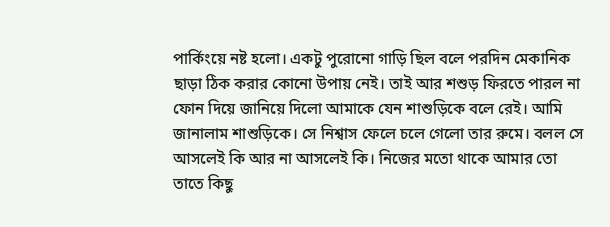পার্কিংয়ে নষ্ট হলো। একটু পুরোনো গাড়ি ছিল বলে পরদিন মেকানিক ছাড়া ঠিক করার কোনো উপায় নেই। তাই আর শশুড় ফিরতে পারল না ফোন দিয়ে জানিয়ে দিলো আমাকে যেন শাশুড়িকে বলে রেই। আমি জানালাম শাশুড়িকে। সে নিশ্বাস ফেলে চলে গেলো তার রুমে। বলল সে আসলেই কি আর না আসলেই কি। নিজের মতো থাকে আমার তো তাতে কিছু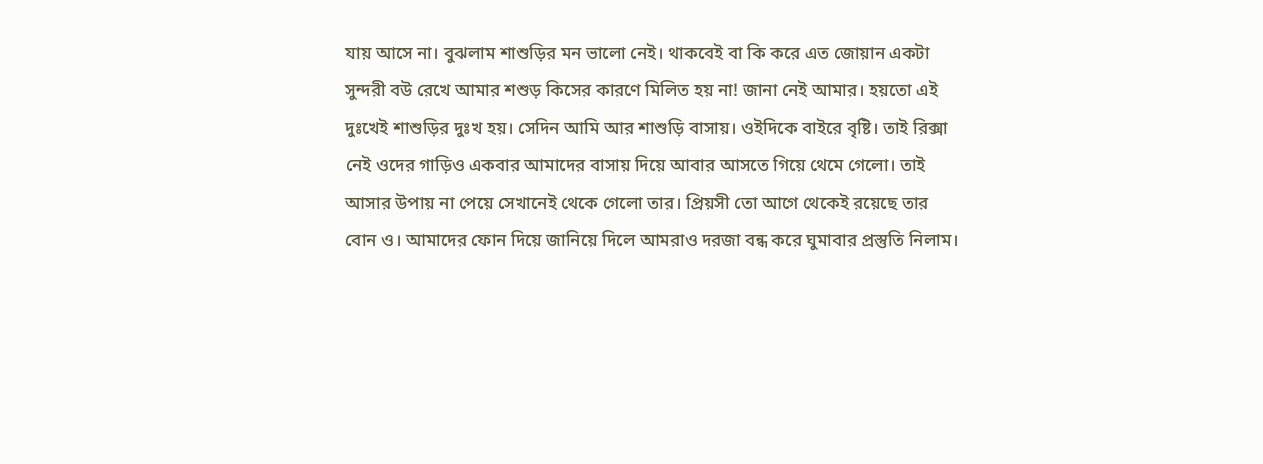যায় আসে না। বুঝলাম শাশুড়ির মন ভালো নেই। থাকবেই বা কি করে এত জোয়ান একটা সুন্দরী বউ রেখে আমার শশুড় কিসের কারণে মিলিত হয় না! জানা নেই আমার। হয়তো এই দুঃখেই শাশুড়ির দুঃখ হয়। সেদিন আমি আর শাশুড়ি বাসায়। ওইদিকে বাইরে বৃষ্টি। তাই রিক্সা নেই ওদের গাড়িও একবার আমাদের বাসায় দিয়ে আবার আসতে গিয়ে থেমে গেলো। তাই আসার উপায় না পেয়ে সেখানেই থেকে গেলো তার। প্রিয়সী তো আগে থেকেই রয়েছে তার বোন ও। আমাদের ফোন দিয়ে জানিয়ে দিলে আমরাও দরজা বন্ধ করে ঘুমাবার প্রস্তুতি নিলাম।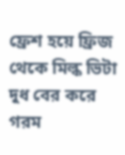ফ্রেশ হয়ে ফ্রিজ থেকে মিল্ক ভিটা দুধ বের করে গরম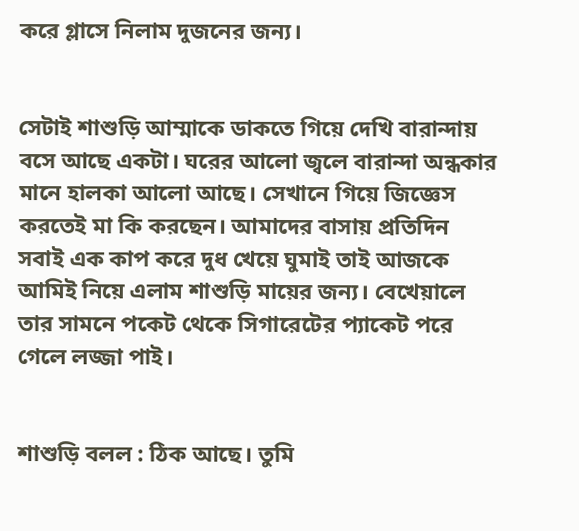করে গ্লাসে নিলাম দুজনের জন্য।


সেটাই শাশুড়ি আম্মাকে ডাকতে গিয়ে দেখি বারান্দায় বসে আছে একটা। ঘরের আলো জ্বলে বারান্দা অন্ধকার মানে হালকা আলো আছে। সেখানে গিয়ে জিজ্ঞেস করতেই মা কি করছেন। আমাদের বাসায় প্রতিদিন সবাই এক কাপ করে দুধ খেয়ে ঘুমাই তাই আজকে আমিই নিয়ে এলাম শাশুড়ি মায়ের জন্য। বেখেয়ালে তার সামনে পকেট থেকে সিগারেটের প্যাকেট পরে গেলে লজ্জা পাই।


শাশুড়ি বলল : ঠিক আছে। তুমি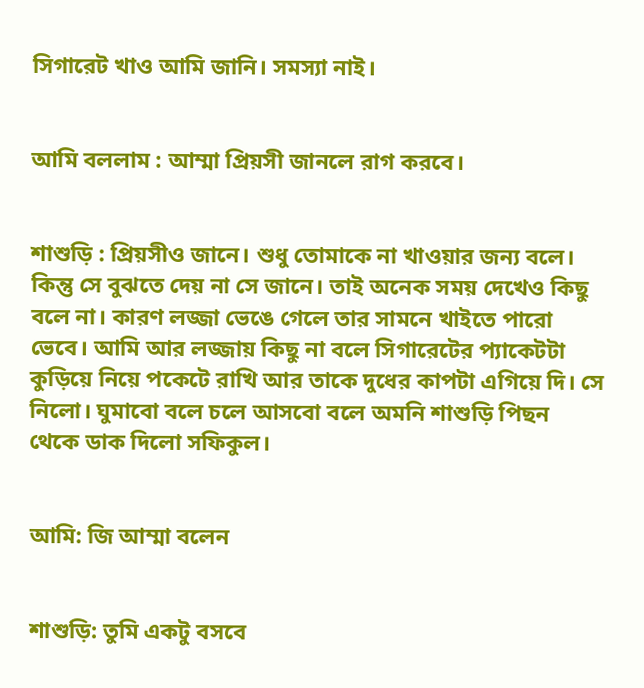সিগারেট খাও আমি জানি। সমস্যা নাই।


আমি বললাম : আম্মা প্রিয়সী জানলে রাগ করবে।


শাশুড়ি : প্রিয়সীও জানে। শুধু তোমাকে না খাওয়ার জন্য বলে। কিন্তু সে বুঝতে দেয় না সে জানে। তাই অনেক সময় দেখেও কিছু বলে না। কারণ লজ্জা ভেঙে গেলে তার সামনে খাইতে পারো ভেবে। আমি আর লজ্জায় কিছু না বলে সিগারেটের প্যাকেটটা কুড়িয়ে নিয়ে পকেটে রাখি আর তাকে দুধের কাপটা এগিয়ে দি। সে নিলো। ঘুমাবো বলে চলে আসবো বলে অমনি শাশুড়ি পিছন থেকে ডাক দিলো সফিকুল।


আমি: জি আম্মা বলেন


শাশুড়ি: তুমি একটু বসবে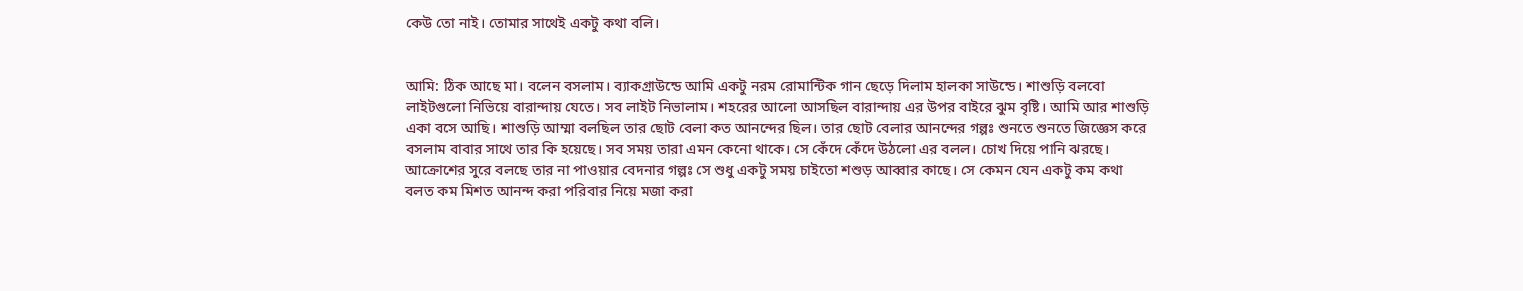কেউ তো নাই। তোমার সাথেই একটু কথা বলি।


আমি: ঠিক আছে মা। বলেন বসলাম। ব্যাকগ্রাউন্ডে আমি একটু নরম রোমান্টিক গান ছেড়ে দিলাম হালকা সাউন্ডে। শাশুড়ি বলবো লাইটগুলো নিভিয়ে বারান্দায় যেতে। সব লাইট নিভালাম। শহরের আলো আসছিল বারান্দায় এর উপর বাইরে ঝুম বৃষ্টি। আমি আর শাশুড়ি একা বসে আছি। শাশুড়ি আম্মা বলছিল তার ছোট বেলা কত আনন্দের ছিল। তার ছোট বেলার আনন্দের গল্পঃ শুনতে শুনতে জিজ্ঞেস করে বসলাম বাবার সাথে তার কি হয়েছে। সব সময় তারা এমন কেনো থাকে। সে কেঁদে কেঁদে উঠলো এর বলল। চোখ দিয়ে পানি ঝরছে। আক্রোশের সুরে বলছে তার না পাওয়ার বেদনার গল্পঃ সে শুধু একটু সময় চাইতো শশুড় আব্বার কাছে। সে কেমন যেন একটু কম কথা বলত কম মিশত আনন্দ করা পরিবার নিয়ে মজা করা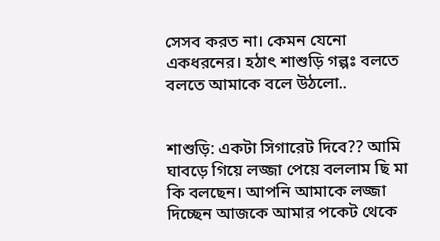সেসব করত না। কেমন যেনো একধরনের। হঠাৎ শাশুড়ি গল্পঃ বলতে বলতে আমাকে বলে উঠলো..


শাশুড়ি: একটা সিগারেট দিবে?? আমি ঘাবড়ে গিয়ে লজ্জা পেয়ে বললাম ছি মা কি বলছেন। আপনি আমাকে লজ্জা দিচ্ছেন আজকে আমার পকেট থেকে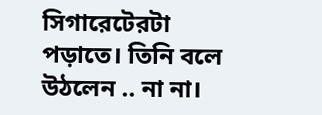সিগারেটেরটা পড়াতে। তিনি বলে উঠলেন .. না না।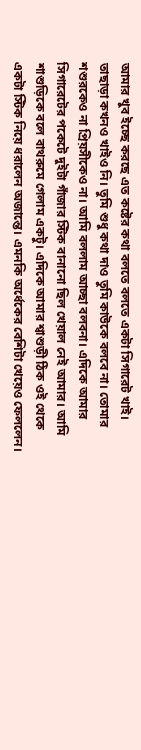আমার খুব ইচ্ছে করছে এত কষ্টের কথা বলতে বলতে একটা সিগারেট খাই। তাছাড়া কখনও খাইও নি। তুমি শুধু কথা দাও তুমি কাউকে বলবে না। তোমার শশুরকেও না প্রিয়সীকেও না। আমি বললাম আচ্ছা বলবনা। এদিকে আমার সিগারেটের পকেটে দুইটা গাঁজার স্টিক বানানো ছিল খেয়াল নেই আমার। আমি শাশুড়িকে বলে বাথরুমে গেলাম একটু। এদিকে আমার শ্বাশুড়ী ঠিক ওই থেকে একটা স্টিক নিয়ে ধরালেন অজান্তে। এমনকি অর্ধেকের বেশিটা খেয়েও ফেললেন।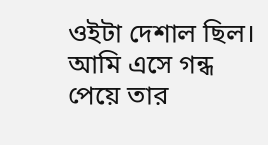ওইটা দেশাল ছিল। আমি এসে গন্ধ পেয়ে তার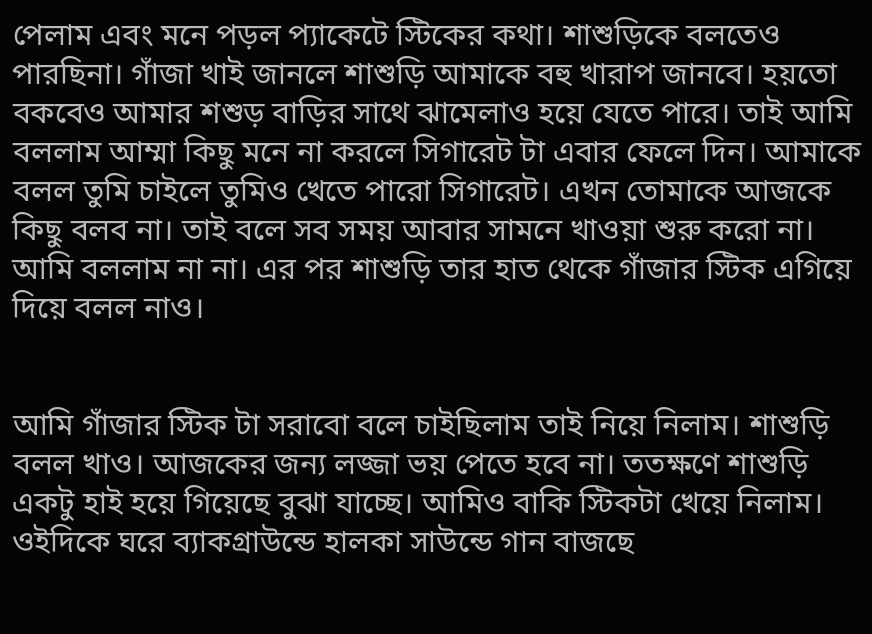পেলাম এবং মনে পড়ল প্যাকেটে স্টিকের কথা। শাশুড়িকে বলতেও পারছিনা। গাঁজা খাই জানলে শাশুড়ি আমাকে বহু খারাপ জানবে। হয়তো বকবেও আমার শশুড় বাড়ির সাথে ঝামেলাও হয়ে যেতে পারে। তাই আমি বললাম আম্মা কিছু মনে না করলে সিগারেট টা এবার ফেলে দিন। আমাকে বলল তুমি চাইলে তুমিও খেতে পারো সিগারেট। এখন তোমাকে আজকে কিছু বলব না। তাই বলে সব সময় আবার সামনে খাওয়া শুরু করো না। আমি বললাম না না। এর পর শাশুড়ি তার হাত থেকে গাঁজার স্টিক এগিয়ে দিয়ে বলল নাও।


আমি গাঁজার স্টিক টা সরাবো বলে চাইছিলাম তাই নিয়ে নিলাম। শাশুড়ি বলল খাও। আজকের জন্য লজ্জা ভয় পেতে হবে না। ততক্ষণে শাশুড়ি একটু হাই হয়ে গিয়েছে বুঝা যাচ্ছে। আমিও বাকি স্টিকটা খেয়ে নিলাম। ওইদিকে ঘরে ব্যাকগ্রাউন্ডে হালকা সাউন্ডে গান বাজছে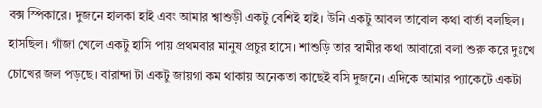বক্স স্পিকারে। দুজনে হালকা হাই এবং আমার শ্বাশুড়ী একটু বেশিই হাই। উনি একটু আবল তাবোল কথা বার্তা বলছিল। হাসছিল। গাঁজা খেলে একটু হাসি পায় প্রথমবার মানুষ প্রচুর হাসে। শাশুড়ি তার স্বামীর কথা আবারো বলা শুরু করে দুঃখে চোখের জল পড়ছে। বারান্দা টা একটু জায়গা কম থাকায় অনেকতা কাছেই বসি দুজনে। এদিকে আমার প্যাকেটে একটা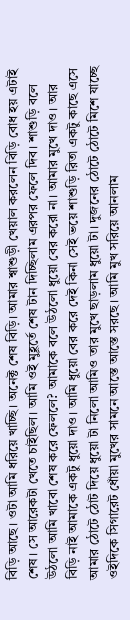বিড়ি আছে। ওটা আমি ধরিয়ে খাচ্ছি। অনেক্ট শেষ বিড়ি। আমার শ্বাশুড়ী খেয়াল করলেন বিড়ি বোধ হয় এটাই শেষ। সে আরেকটা খেতে চাইছিল। আমি ওই মুহূর্তে শেষ টান দিচ্ছিলাম এরপর ফেলে দিব। শাশুড়ি বলে উঠলো আমি খাবো শেষ করে ফেললে? আমাকে বলে উঠলো ধুয়ো বের করো না। আমার মুখে দাও। আর বিড়ি নাই আমাকে একটু ধুয়ো দাও। আমি ধুয়ো বের করে দেই কিনা সেই ভয়ে শাশুড়ি রিতা একটু কাছে এসে আমার ঠোটে ঠোট দিয়ে ধুয়ো টা নিলো আমিও তার মুখে ছাড়লাম ধুয়ো টা। দুজনের ঠোটে ঠোটে মিশে যাচ্ছে ওইদিকে সিগারেট ধোঁয়া মুখের সামনে আস্তে আস্তে সরছে। আমি মুখ সরিয়ে আনলাম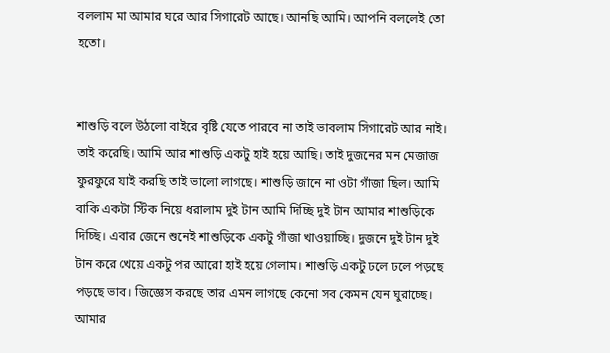বললাম মা আমার ঘরে আর সিগারেট আছে। আনছি আমি। আপনি বললেই তো হতো।


শাশুড়ি বলে উঠলো বাইরে বৃষ্টি যেতে পারবে না তাই ভাবলাম সিগারেট আর নাই। তাই করেছি। আমি আর শাশুড়ি একটু হাই হয়ে আছি। তাই দুজনের মন মেজাজ ফুরফুরে যাই করছি তাই ভালো লাগছে। শাশুড়ি জানে না ওটা গাঁজা ছিল। আমি বাকি একটা স্টিক নিয়ে ধরালাম দুই টান আমি দিচ্ছি দুই টান আমার শাশুড়িকে দিচ্ছি। এবার জেনে শুনেই শাশুড়িকে একটু গাঁজা খাওয়াচ্ছি। দুজনে দুই টান দুই টান করে খেয়ে একটু পর আরো হাই হয়ে গেলাম। শাশুড়ি একটু ঢলে ঢলে পড়ছে পড়ছে ভাব। জিজ্ঞেস করছে তার এমন লাগছে কেনো সব কেমন যেন ঘুরাচ্ছে। আমার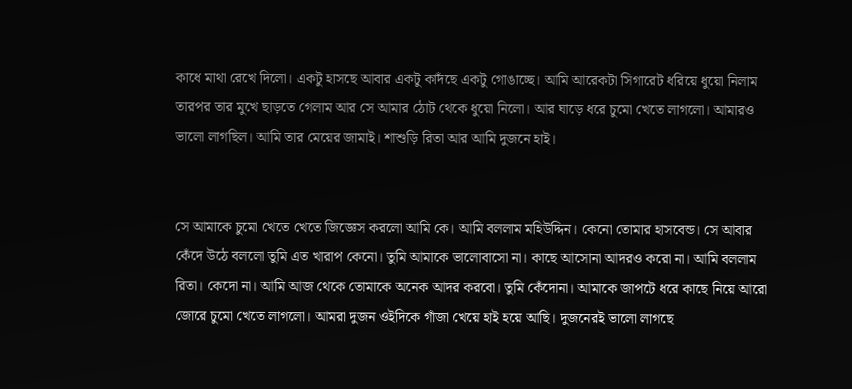কাধে মাথা রেখে দিলো। একটু হাসছে আবার একটু কাদঁছে একটু গোঙাচ্ছে। আমি আরেকটা সিগারেট ধরিয়ে ধুয়ো নিলাম তারপর তার মুখে ছাড়তে গেলাম আর সে আমার ঠোট থেকে ধুয়ো নিলো। আর ঘাড়ে ধরে চুমো খেতে লাগলো। আমারও ভালো লাগছিল। আমি তার মেয়ের জামাই। শাশুড়ি রিতা আর আমি দুজনে হাই।


সে আমাকে চুমো খেতে খেতে জিজ্ঞেস করলো আমি কে। আমি বললাম মহিউদ্দিন। কেনো তোমার হাসবেন্ড। সে আবার কেঁদে উঠে বললো তুমি এত খারাপ কেনো। তুমি আমাকে ভালোবাসো না। কাছে আসোনা আদরও করো না। আমি বললাম রিতা। কেদো না। আমি আজ থেকে তোমাকে অনেক আদর করবো। তুমি কেঁদোনা। আমাকে জাপটে ধরে কাছে নিয়ে আরো জোরে চুমো খেতে লাগলো। আমরা দুজন ওইদিকে গাঁজা খেয়ে হাই হয়ে আছি। দুজনেরই ভালো লাগছে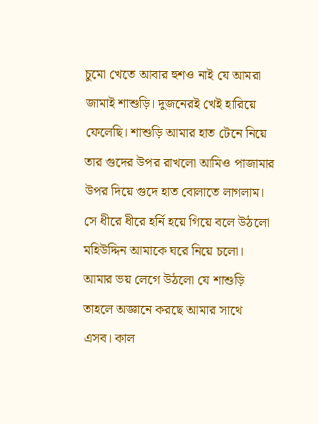চুমো খেতে আবার হুশও নাই যে আমরা জামাই শাশুড়ি। দুজনেরই খেই হারিয়ে ফেলেছি। শাশুড়ি আমার হাত টেনে নিয়ে তার গুদের উপর রাখলো আমিও পাজামার উপর দিয়ে গুদে হাত বোলাতে লাগলাম। সে ধীরে ধীরে হর্নি হয়ে গিয়ে বলে উঠলো মহিউদ্দিন আমাকে ঘরে নিয়ে চলো। আমার ভয় লেগে উঠলো যে শাশুড়ি তাহলে অজ্ঞানে করছে আমার সাথে এসব। কাল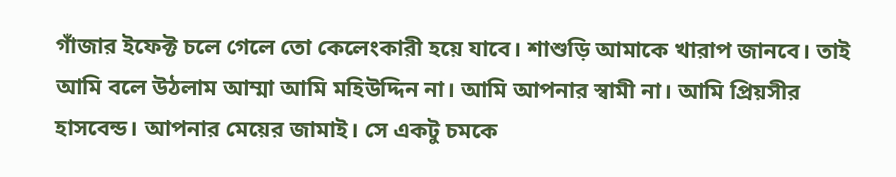গাঁজার ইফেক্ট চলে গেলে তো কেলেংকারী হয়ে যাবে। শাশুড়ি আমাকে খারাপ জানবে। তাই আমি বলে উঠলাম আম্মা আমি মহিউদ্দিন না। আমি আপনার স্বামী না। আমি প্রিয়সীর হাসবেন্ড। আপনার মেয়ের জামাই। সে একটু চমকে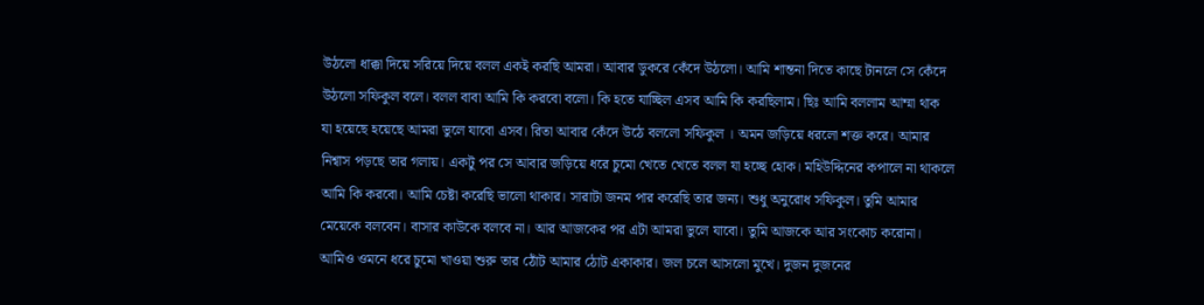উঠলো ধাক্কা দিয়ে সরিয়ে দিয়ে বলল একই করছি আমরা। আবার ডুকরে কেঁদে উঠলো। আমি শান্তনা দিতে কাছে টানলে সে কেঁদে উঠলো সফিকুল বলে। বলল বাবা আমি কি করবো বলো। কি হতে যাচ্ছিল এসব আমি কি করছিলাম। ছিঃ আমি বললাম আম্মা থাক যা হয়েছে হয়েছে আমরা ভুলে যাবো এসব। রিতা আবার কেঁদে উঠে বললো সফিকুল । অমন জড়িয়ে ধরলো শক্ত করে। আমার নিশ্বাস পড়ছে তার গলায়। একটু পর সে আবার জড়িয়ে ধরে চুমো খেতে খেতে বলল যা হচ্ছে হোক। মহিউদ্দিনের কপালে না থাকলে আমি কি করবো। আমি চেষ্টা করেছি ভালো থাকার। সারাটা জনম পার করেছি তার জন্য। শুধু অনুরোধ সফিকুল। তুমি আমার মেয়েকে বলবেন। বাসার কাউকে বলবে না। আর আজকের পর এটা আমরা ভুলে যাবো। তুমি আজকে আর সংকোচ করোনা। আমিও ওমনে ধরে চুমো খাওয়া শুরু তার ঠোঁট আমার ঠোট একাকার। জল চলে আসলো মুখে। দুজন দুজনের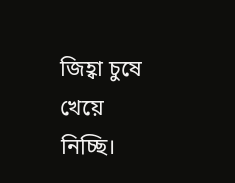জিহ্বা চুষে খেয়ে নিচ্ছি।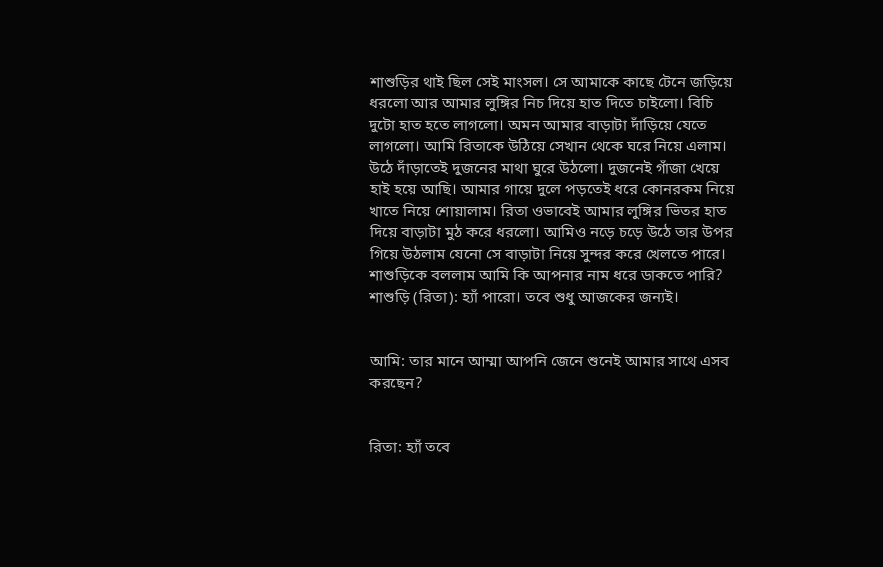শাশুড়ির থাই ছিল সেই মাংসল। সে আমাকে কাছে টেনে জড়িয়ে ধরলো আর আমার লুঙ্গির নিচ দিয়ে হাত দিতে চাইলো। বিচি দুটো হাত হতে লাগলো। অমন আমার বাড়াটা দাঁড়িয়ে যেতে লাগলো। আমি রিতাকে উঠিয়ে সেখান থেকে ঘরে নিয়ে এলাম। উঠে দাঁড়াতেই দুজনের মাথা ঘুরে উঠলো। দুজনেই গাঁজা খেয়ে হাই হয়ে আছি। আমার গায়ে দুলে পড়তেই ধরে কোনরকম নিয়ে খাতে নিয়ে শোয়ালাম। রিতা ওভাবেই আমার লুঙ্গির ভিতর হাত দিয়ে বাড়াটা মুঠ করে ধরলো। আমিও নড়ে চড়ে উঠে তার উপর গিয়ে উঠলাম যেনো সে বাড়াটা নিয়ে সুন্দর করে খেলতে পারে। শাশুড়িকে বললাম আমি কি আপনার নাম ধরে ডাকতে পারি? শাশুড়ি (রিতা): হ্যাঁ পারো। তবে শুধু আজকের জন্যই।


আমি: তার মানে আম্মা আপনি জেনে শুনেই আমার সাথে এসব করছেন?


রিতা: হ্যাঁ তবে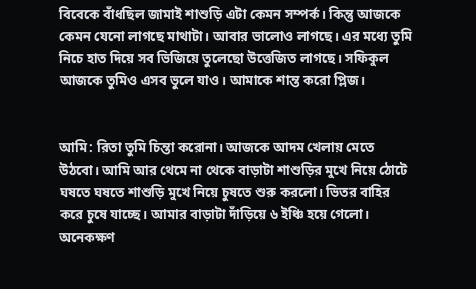বিবেকে বাঁধছিল জামাই শাশুড়ি এটা কেমন সম্পর্ক। কিন্তু আজকে কেমন যেনো লাগছে মাথাটা। আবার ভালোও লাগছে। এর মধ্যে তুমি নিচে হাত দিয়ে সব ভিজিয়ে তুলেছো উত্তেজিত লাগছে। সফিকুল আজকে তুমিও এসব ভুলে যাও। আমাকে শান্ত করো প্লিজ।


আমি: রিতা তুমি চিন্তা করোনা। আজকে আদম খেলায় মেতে উঠবো। আমি আর থেমে না থেকে বাড়াটা শাশুড়ির মুখে নিয়ে ঠোটে ঘষতে ঘষতে শাশুড়ি মুখে নিয়ে চুষতে শুরু করলো। ভিতর বাহির করে চুষে যাচ্ছে। আমার বাড়াটা দাঁড়িয়ে ৬ ইঞ্চি হয়ে গেলো। অনেকক্ষণ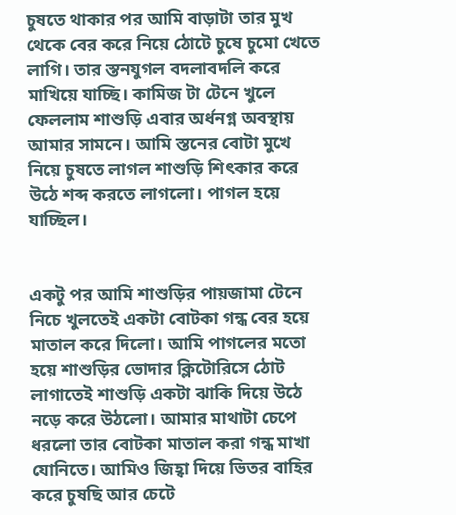চুষতে থাকার পর আমি বাড়াটা তার মুখ থেকে বের করে নিয়ে ঠোটে চুষে চুমো খেতে লাগি। তার স্তনযুগল বদলাবদলি করে মাখিয়ে যাচ্ছি। কামিজ টা টেনে খুলে ফেললাম শাশুড়ি এবার অর্ধনগ্ন অবস্থায় আমার সামনে। আমি স্তনের বোটা মুখে নিয়ে চুষতে লাগল শাশুড়ি শিৎকার করে উঠে শব্দ করতে লাগলো। পাগল হয়ে যাচ্ছিল।


একটু পর আমি শাশুড়ির পায়জামা টেনে নিচে খুলতেই একটা বোটকা গন্ধ বের হয়ে মাতাল করে দিলো। আমি পাগলের মতো হয়ে শাশুড়ির ভোদার ক্লিটোরিসে ঠোট লাগাতেই শাশুড়ি একটা ঝাকি দিয়ে উঠে নড়ে করে উঠলো। আমার মাথাটা চেপে ধরলো তার বোটকা মাতাল করা গন্ধ মাখা যোনিতে। আমিও জিহ্বা দিয়ে ভিতর বাহির করে চুষছি আর চেটে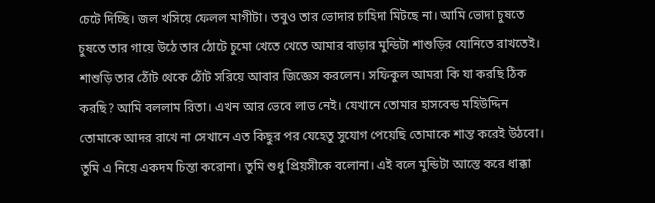চেটে দিচ্ছি। জল খসিয়ে ফেলল মাগীটা। তবুও তার ভোদার চাহিদা মিটছে না। আমি ভোদা চুষতে চুষতে তার গায়ে উঠে তার ঠোটে চুমো খেতে খেতে আমার বাড়ার মুন্ডিটা শাশুড়ির যোনিতে রাখতেই। শাশুড়ি তার ঠোঁট থেকে ঠোঁট সরিয়ে আবার জিজ্ঞেস করলেন। সফিকুল আমরা কি যা করছি ঠিক করছি? আমি বললাম রিতা। এখন আর ভেবে লাভ নেই। যেখানে তোমার হাসবেন্ড মহিউদ্দিন তোমাকে আদর রাখে না সেখানে এত কিছুর পর যেহেতু সুযোগ পেয়েছি তোমাকে শান্ত করেই উঠবো। তুমি এ নিয়ে একদম চিন্তা করোনা। তুমি শুধু প্রিয়সীকে বলোনা। এই বলে মুন্ডিটা আস্তে করে ধাক্কা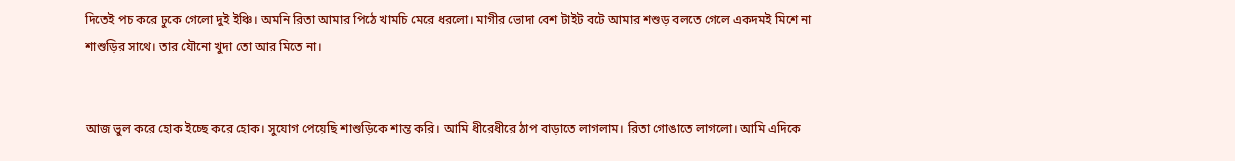দিতেই পচ করে ঢুকে গেলো দুই ইঞ্চি। অমনি রিতা আমার পিঠে খামচি মেরে ধরলো। মাগীর ভোদা বেশ টাইট বটে আমার শশুড় বলতে গেলে একদমই মিশে না শাশুড়ির সাথে। তার যৌনো খুদা তো আর মিতে না।


আজ ভুল করে হোক ইচ্ছে করে হোক। সুযোগ পেয়েছি শাশুড়িকে শান্ত করি। আমি ধীরেধীরে ঠাপ বাড়াতে লাগলাম। রিতা গোঙাতে লাগলো। আমি এদিকে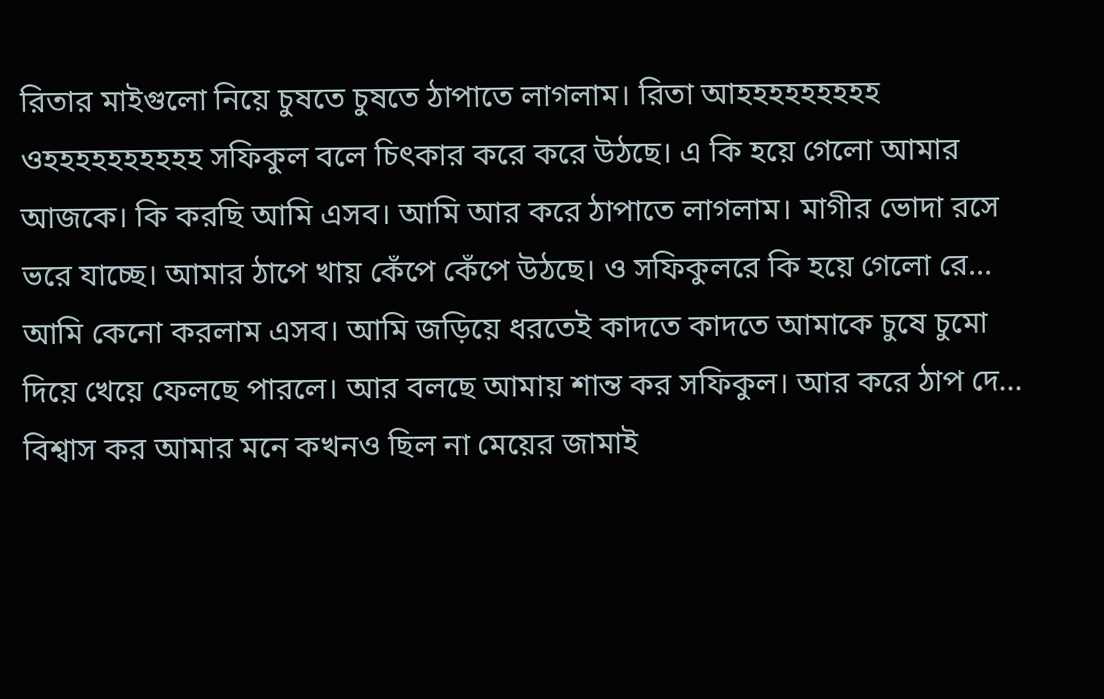রিতার মাইগুলো নিয়ে চুষতে চুষতে ঠাপাতে লাগলাম। রিতা আহহহহহহহহহ ওহহহহহহহহহহ সফিকুল বলে চিৎকার করে করে উঠছে। এ কি হয়ে গেলো আমার আজকে। কি করছি আমি এসব। আমি আর করে ঠাপাতে লাগলাম। মাগীর ভোদা রসে ভরে যাচ্ছে। আমার ঠাপে খায় কেঁপে কেঁপে উঠছে। ও সফিকুলরে কি হয়ে গেলো রে... আমি কেনো করলাম এসব। আমি জড়িয়ে ধরতেই কাদতে কাদতে আমাকে চুষে চুমো দিয়ে খেয়ে ফেলছে পারলে। আর বলছে আমায় শান্ত কর সফিকুল। আর করে ঠাপ দে... বিশ্বাস কর আমার মনে কখনও ছিল না মেয়ের জামাই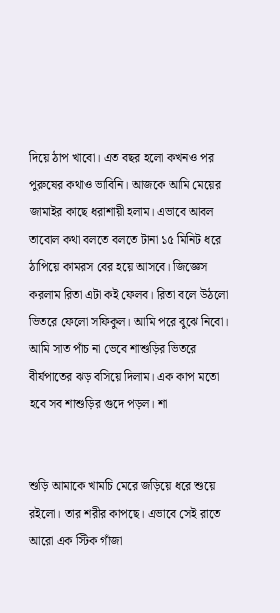দিয়ে ঠাপ খাবো। এত বছর হলো কখনও পর পুরুষের কথাও ভাবিনি। আজকে আমি মেয়ের জামাইর কাছে ধরাশায়ী হলাম। এভাবে আবল তাবোল কথা বলতে বলতে টানা ১৫ মিনিট ধরে ঠাপিয়ে কামরস বের হয়ে আসবে। জিজ্ঞেস করলাম রিতা এটা কই ফেলব। রিতা বলে উঠলো ভিতরে ফেলো সফিকুল। আমি পরে বুঝে নিবো। আমি সাত পাঁচ না ভেবে শাশুড়ির ভিতরে বীর্যপাতের ঝড় বসিয়ে দিলাম। এক কাপ মতো হবে সব শাশুড়ির গুদে পড়ল। শা


শুড়ি আমাকে খামচি মেরে জড়িয়ে ধরে শুয়ে রইলো। তার শরীর কাপছে। এভাবে সেই রাতে আরো এক স্টিক গাঁজা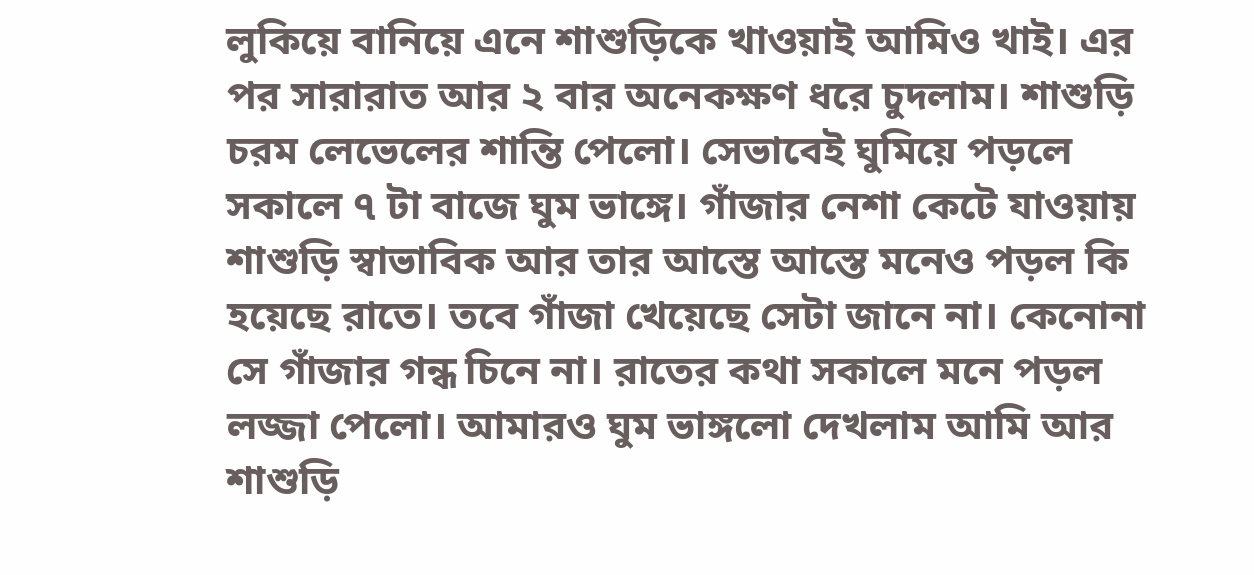লুকিয়ে বানিয়ে এনে শাশুড়িকে খাওয়াই আমিও খাই। এর পর সারারাত আর ২ বার অনেকক্ষণ ধরে চুদলাম। শাশুড়ি চরম লেভেলের শান্তি পেলো। সেভাবেই ঘুমিয়ে পড়লে সকালে ৭ টা বাজে ঘুম ভাঙ্গে। গাঁজার নেশা কেটে যাওয়ায় শাশুড়ি স্বাভাবিক আর তার আস্তে আস্তে মনেও পড়ল কি হয়েছে রাতে। তবে গাঁজা খেয়েছে সেটা জানে না। কেনোনা সে গাঁজার গন্ধ চিনে না। রাতের কথা সকালে মনে পড়ল লজ্জা পেলো। আমারও ঘুম ভাঙ্গলো দেখলাম আমি আর শাশুড়ি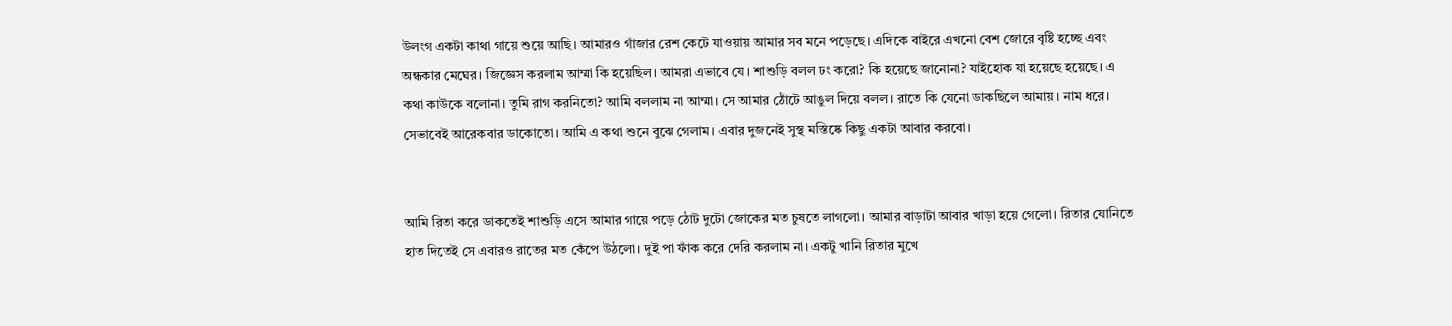উলংগ একটা কাথা গায়ে শুয়ে আছি। আমারও গাঁজার রেশ কেটে যাওয়ায় আমার সব মনে পড়েছে। এদিকে বাইরে এখনো বেশ জোরে বৃষ্টি হচ্ছে এবং অন্ধকার মেঘের। জিজ্ঞেস করলাম আম্মা কি হয়েছিল। আমরা এভাবে যে। শাশুড়ি বলল ঢং করো? কি হয়েছে জানোনা? যাইহোক যা হয়েছে হয়েছে। এ কথা কাউকে বলোনা। তুমি রাগ করনিতো? আমি বললাম না আম্মা। সে আমার ঠোঁটে আঙুল দিয়ে বলল। রাতে কি যেনো ডাকছিলে আমায়। নাম ধরে। সেভাবেই আরেকবার ডাকোতো। আমি এ কথা শুনে বুঝে গেলাম। এবার দুজনেই সুস্থ মস্তিষ্কে কিছু একটা আবার করবো।


আমি রিতা করে ডাকতেই শাশুড়ি এসে আমার গায়ে পড়ে ঠোট দুটো জোকের মত চুষতে লাগলো। আমার বাড়াটা আবার খাড়া হয়ে গেলো। রিতার যোনিতে হাত দিতেই সে এবারও রাতের মত কেঁপে উঠলো। দুই পা ফাঁক করে দেরি করলাম না। একটু খানি রিতার মুখে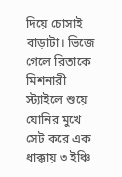দিয়ে চোসাই বাড়াটা। ভিজে গেলে রিতাকে মিশনারী স্ট্যাইলে শুয়ে যোনির মুখে সেট করে এক ধাক্কায় ৩ ইঞ্চি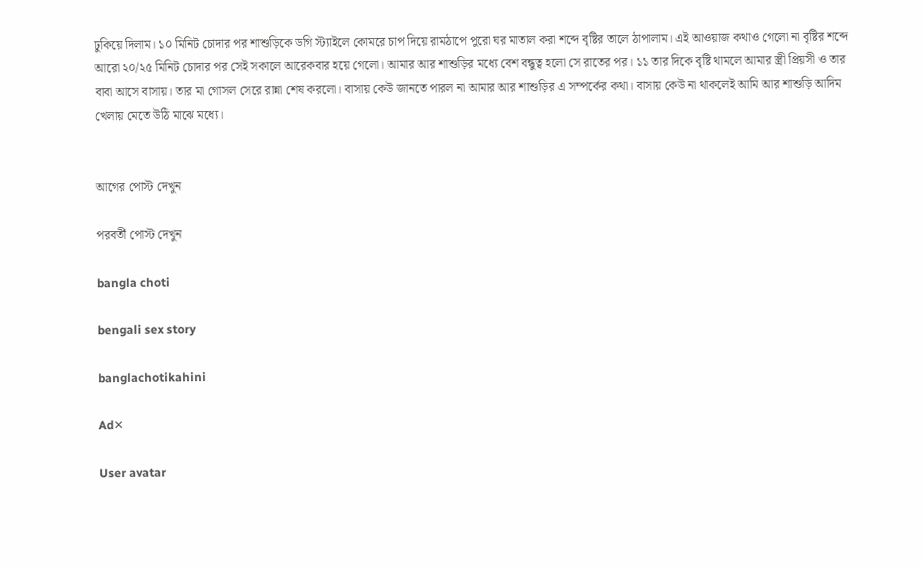ঢুকিয়ে দিলাম। ১০ মিনিট চোদার পর শাশুড়িকে ডগি স্ট্যাইলে কোমরে চাপ দিয়ে রামঠাপে পুরো ঘর মাতাল করা শব্দে বৃষ্টির তালে ঠাপালাম। এই আওয়াজ কথাও গেলো না বৃষ্টির শব্দে আরো ২০/২৫ মিনিট চোদার পর সেই সকালে আরেকবার হয়ে গেলো। আমার আর শাশুড়ির মধ্যে বেশ বন্ধুত্ব হলো সে রাতের পর। ১১ তার দিকে বৃষ্টি থামলে আমার স্ত্রী প্রিয়সী ও তার বাবা আসে বাসায়। তার মা গোসল সেরে রান্না শেষ করলো। বাসায় কেউ জানতে পারল না আমার আর শাশুড়ির এ সম্পর্কের কথা। বাসায় কেউ না থাকলেই আমি আর শাশুড়ি আদিম খেলায় মেতে উঠি মাঝে মধ্যে।


আগের পোস্ট দেখুন

পরবর্তী পোস্ট দেখুন

bangla choti

bengali sex story

banglachotikahini

Ad✕

User avatar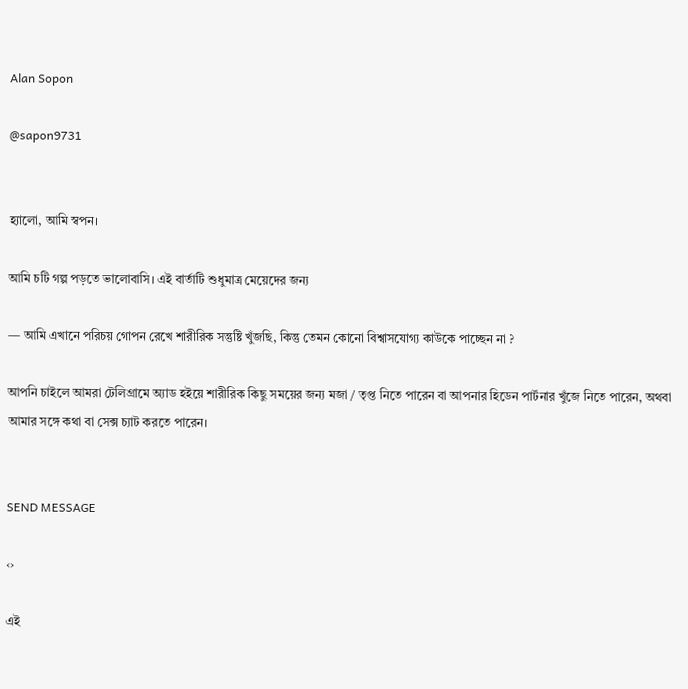Alan Sopon

@sapon9731


হ্যালো, আমি স্বপন।

আমি চটি গল্প পড়তে ভালোবাসি। এই বার্তাটি শুধুমাত্র মেয়েদের জন্য

— আমি এখানে পরিচয় গোপন রেখে শারীরিক সন্তুষ্টি খুঁজছি, কিন্তু তেমন কোনো বিশ্বাসযোগ্য কাউকে পাচ্ছেন না ?

আপনি চাইলে আমরা টেলিগ্রামে অ্যাড হইয়ে শারীরিক কিছু সময়ের জন্য মজা / তৃপ্ত নিতে পারেন বা আপনার হিডেন পার্টনার খুঁজে নিতে পারেন, অথবা আমার সঙ্গে কথা বা সেক্স চ্যাট করতে পারেন।


SEND MESSAGE

‹›

এই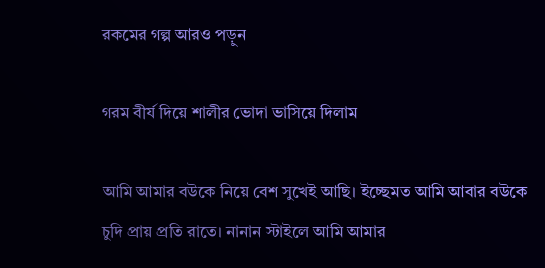রকমের গল্প আরও পড়ুন

গরম বীর্য দিয়ে শালীর ভোদা ভাসিয়ে দিলাম

আমি আমার বউকে নিয়ে বেশ সুখেই আছি। ইচ্ছেমত আমি আবার বউকে চুদি প্রায় প্রতি রাতে। নানান স্টাইলে আমি আমার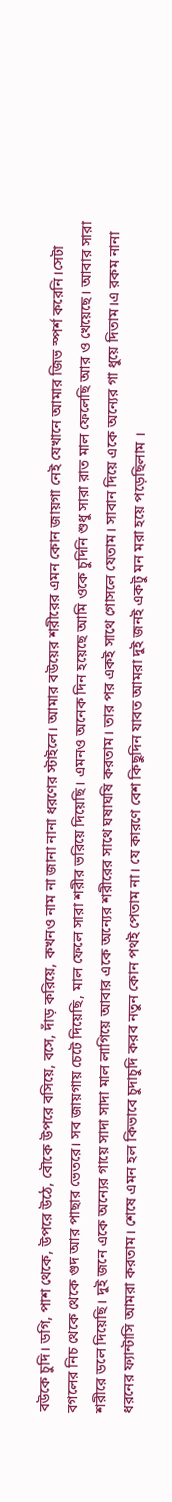বউকে চুদি। ডগি, পাশ থেকে, উপরে উঠে, বৌকে উপরে বসিয়ে, বসে, দাঁড় করিয়ে, কখনও নাম না জানা নানা ধরণের স্টাইলে। আমার বউয়ের শরীরের এমন কোন জায়গা নেই যেখানে আমার জিভ স্পর্শ করেনি।সেটা বগলের নিচ থেকে থেকে গুদ আর পাছার ভেতরে। সব জায়গায় চেটে দিয়েছি, মাল ফেলে সারা শরীর ভরিয়ে দিয়েছি। এমনও অনেক দিন হয়েছে আমি ওকে চুদিনি শুধু সারা রাত মাল ফেলেছি আর ও খেয়েছে। আবার সারা শরীরে ডলে দিয়েছি। দুই জনে একে অন্যের গায়ে সাদা সাদা মাল লাগিয়ে আবার একে অন্যের শরীরের সাথে ঘষাঘষি করতাম। তার পর একই সাথে গোসলে যেতাম। সাবান দিয়ে একে অন্যের গা ধুয়ে দিতাম।এ রকম নানা ধরনের ফ্যান্টাসি আমরা করতাম। শেষে এমন হল কিভাবে চুদাচুদি করব নতুন কোন পথই পেতাম না। যে কারণে বেশ কিছুদিন যাবত আমরা দুই জনই একটু মন মরা হয়ে পড়েছিলাম ।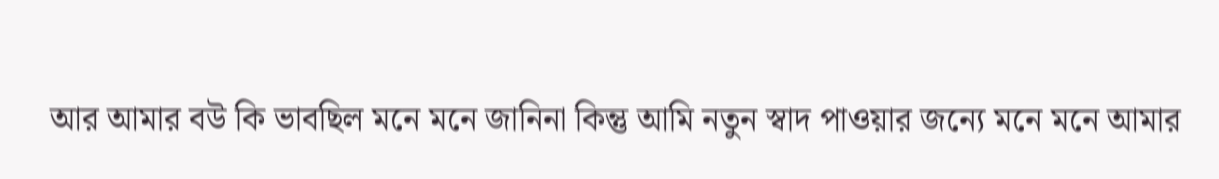আর আমার বউ কি ভাবছিল মনে মনে জানিনা কিন্তু আমি নতুন স্বাদ পাওয়ার জন্যে মনে মনে আমার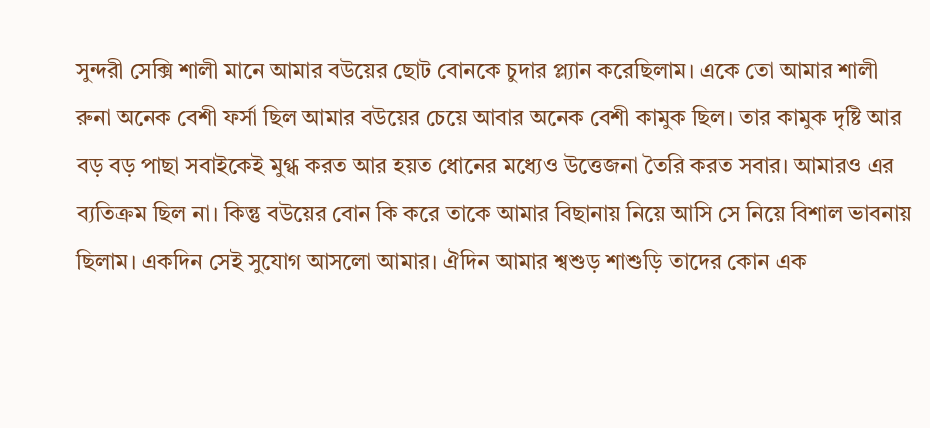সুন্দরী সেক্সি শালী মানে আমার বউয়ের ছোট বোনকে চুদার প্ল্যান করেছিলাম। একে তো আমার শালী রুনা অনেক বেশী ফর্সা ছিল আমার বউয়ের চেয়ে আবার অনেক বেশী কামুক ছিল। তার কামুক দৃষ্টি আর বড় বড় পাছা সবাইকেই মুগ্ধ করত আর হয়ত ধোনের মধ্যেও উত্তেজনা তৈরি করত সবার। আমারও এর ব্যতিক্রম ছিল না। কিন্তু বউয়ের বোন কি করে তাকে আমার বিছানায় নিয়ে আসি সে নিয়ে বিশাল ভাবনায় ছিলাম। একদিন সেই সুযোগ আসলো আমার। ঐদিন আমার শ্বশুড় শাশুড়ি তাদের কোন এক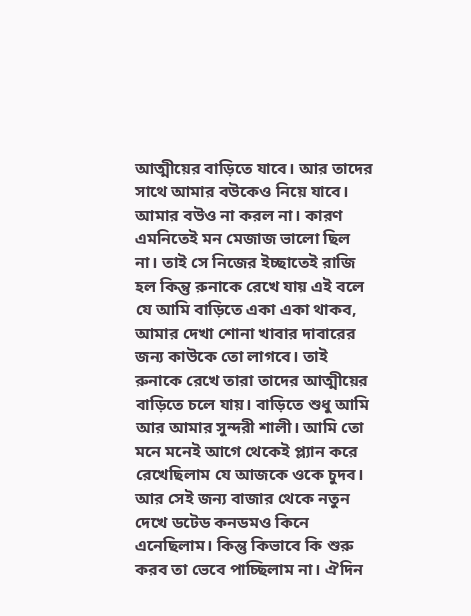আত্মীয়ের বাড়িতে যাবে। আর তাদের সাথে আমার বউকেও নিয়ে যাবে। আমার বউও না করল না। কারণ এমনিতেই মন মেজাজ ভালো ছিল না। তাই সে নিজের ইচ্ছাতেই রাজি হল কিন্তু রুনাকে রেখে যায় এই বলে যে আমি বাড়িতে একা একা থাকব, আমার দেখা শোনা খাবার দাবারের জন্য কাউকে তো লাগবে। তাই রুনাকে রেখে তারা তাদের আত্মীয়ের বাড়িতে চলে যায়। বাড়িতে শুধু আমি আর আমার সুন্দরী শালী। আমি তো মনে মনেই আগে থেকেই প্ল্যান করে রেখেছিলাম যে আজকে ওকে চুদব। আর সেই জন্য বাজার থেকে নতুন দেখে ডটেড কনডমও কিনে এনেছিলাম। কিন্তু কিভাবে কি শুরু করব তা ভেবে পাচ্ছিলাম না। ঐদিন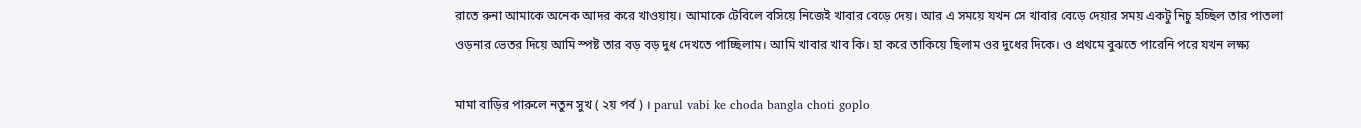রাতে রুনা আমাকে অনেক আদর করে খাওয়ায়। আমাকে টেবিলে বসিয়ে নিজেই খাবার বেড়ে দেয়। আর এ সময়ে যখন সে খাবার বেড়ে দেয়ার সময় একটু নিচু হচ্ছিল তার পাতলা ওড়নার ভেতর দিয়ে আমি স্পষ্ট তার বড় বড় দুধ দেখতে পাচ্ছিলাম। আমি খাবার খাব কি। হা করে তাকিয়ে ছিলাম ওর দুধের দিকে। ও প্রথমে বুঝতে পারেনি পরে যখন লক্ষ্য

মামা বাড়ির পারুলে নতুন সুখ ( ২য় পর্ব ) । parul vabi ke choda bangla choti goplo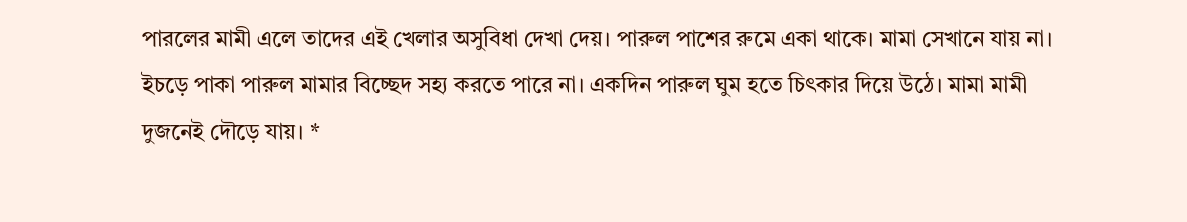পারলের মামী এলে তাদের এই খেলার অসুবিধা দেখা দেয়। পারুল পাশের রুমে একা থাকে। মামা সেখানে যায় না। ইচড়ে পাকা পারুল মামার বিচ্ছেদ সহ্য করতে পারে না। একদিন পারুল ঘুম হতে চিৎকার দিয়ে উঠে। মামা মামী দুজনেই দৌড়ে যায়। *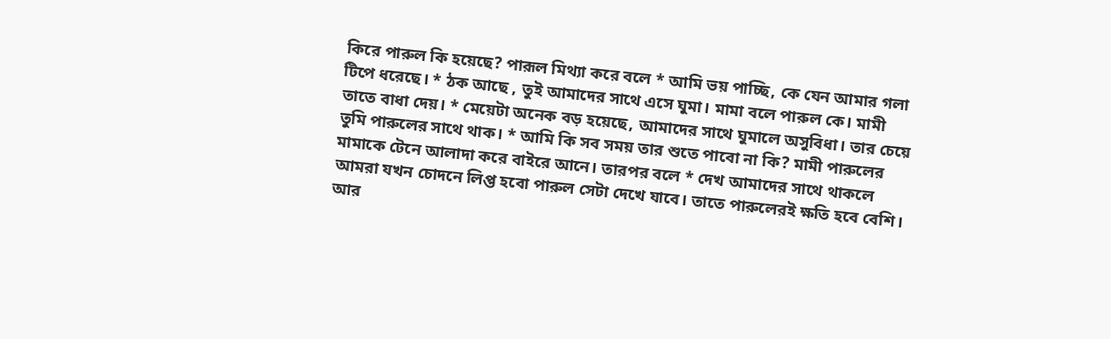কিরে পারুল কি হয়েছে? পারূল মিথ্যা করে বলে * আমি ভয় পাচ্ছি, কে যেন আমার গলা টিপে ধরেছে। * ঠক আছে , তুই আমাদের সাথে এসে ঘুমা। মামা বলে পারুল কে। মামী তাতে বাধা দেয়। * মেয়েটা অনেক বড় হয়েছে, আমাদের সাথে ঘুমালে অসুবিধা। তার চেয়ে তুমি পারুলের সাথে থাক। * আমি কি সব সময় তার শুতে পাবো না কি? মামী পারুলের মামাকে টেনে আলাদা করে বাইরে আনে। তারপর বলে * দেখ আমাদের সাথে থাকলে আমরা যখন চোদনে লিপ্ত হবো পারুল সেটা দেখে যাবে। তাতে পারুলেরই ক্ষতি হবে বেশি। আর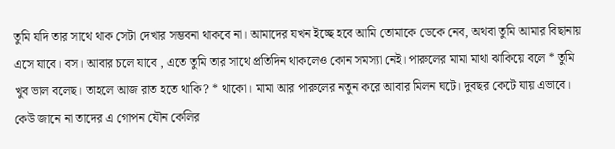তুমি যদি তার সাথে থাক সেটা দেখার সম্ভবনা থাকবে না। আমাদের যখন ইচ্ছে হবে আমি তোমাকে ডেকে নেব, অথবা তুমি আমার বিছানায় এসে যাবে। বস। আবার চলে যাবে , এতে তুমি তার সাথে প্রতিদিন থাকলেও কোন সমস্যা নেই। পারুলের মামা মাথা ঝাকিয়ে বলে * তুমি খুব ভাল বলেছ। তাহলে আজ রাত হতে থাকি? * থাকো। মামা আর পারুলের নতুন করে আবার মিলন ঘটে। দুবছর কেটে যায় এভাবে। কেউ জানে না তাদের এ গোপন যৌন কেলির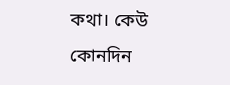কথা। কেউ কোনদিন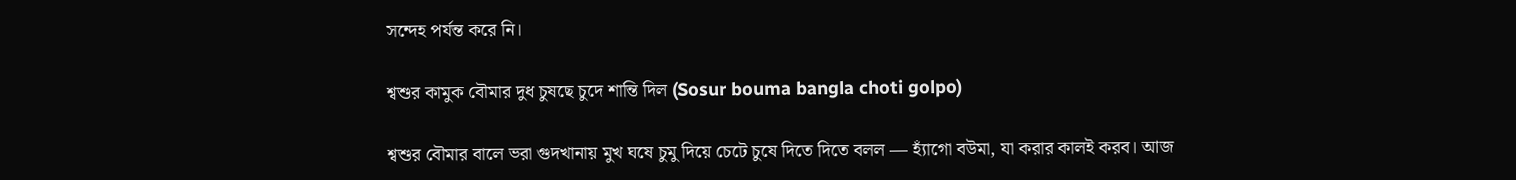সন্দেহ পর্যন্ত করে নি।

শ্বশুর কামুক বৌমার দুধ চুষছে চুদে শান্তি দিল (Sosur bouma bangla choti golpo)

শ্বশুর বৌমার বালে ভরা গুদখানায় মুখ ঘষে চুমু দিয়ে চেটে চুষে দিতে দিতে বলল — হ্যাঁগো বউমা, যা করার কালই করব। আজ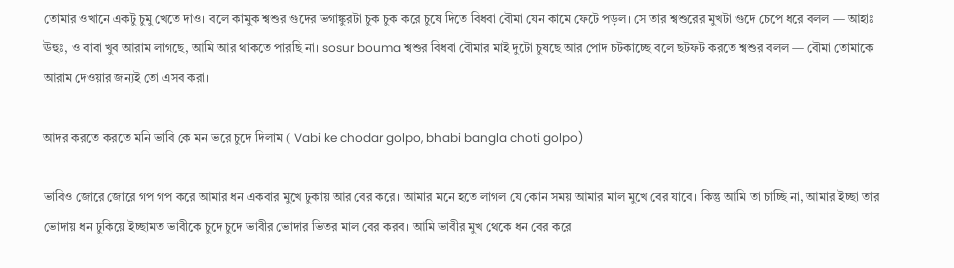তোমার ওখানে একটু চুমু খেতে দাও। বলে কামুক শ্বশুর গুদের ভগাঙ্কুরটা চুক চুক করে চুষে দিতে বিধবা বৌমা যেন কামে ফেটে পড়ল। সে তার শ্বশুরের মুখটা গুদে চেপে ধরে বলল — আহাঃ ঊহুঃ, ও বাবা খুব আরাম লাগছে, আমি আর থাকতে পারছি না। sosur bouma শ্বশুর বিধবা বৌমার মাই দুটো চুষছে আর পোদ চটকাচ্ছে বলে ছটফট করতে শ্বশুর বলল — বৌমা তোমাকে আরাম দেওয়ার জন্যই তো এসব করা।

আদর করতে করতে মনি ভাবি কে মন ভরে চুদে দিলাম ( Vabi ke chodar golpo, bhabi bangla choti golpo)

ভাবিও জোরে জোরে গপ গপ করে আমার ধন একবার মুখে ঢুকায় আর বের করে। আমার মনে হতে লাগল যে কোন সময় আমার মাল মুখে বের যাবে। কিন্তু আমি তা চাচ্ছি না, আমার ইচ্ছা তার ভোদায় ধন ঢুকিয়ে ইচ্ছামত ভাবীকে চুদে চুদে ভাবীর ভোদার ভিতর মাল বের করব। আমি ভাবীর মুখ থেকে ধন বের করে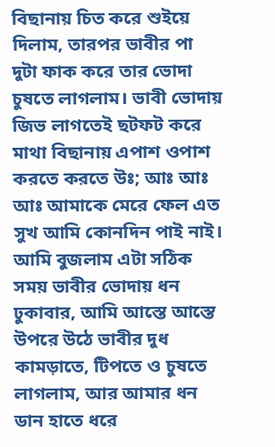বিছানায় চিত করে শুইয়ে দিলাম, তারপর ভাবীর পা দুটা ফাক করে তার ভোদা চুষতে লাগলাম। ভাবী ভোদায় জিভ লাগতেই ছটফট করে মাথা বিছানায় এপাশ ওপাশ করতে করতে উঃ; আঃ আঃ আঃ আমাকে মেরে ফেল এত সুখ আমি কোনদিন পাই নাই। আমি বুজলাম এটা সঠিক সময় ভাবীর ভোদায় ধন ঢুকাবার, আমি আস্তে আস্তে উপরে উঠে ভাবীর দুধ কামড়াতে, টিপতে ও চুষতে লাগলাম, আর আমার ধন ডান হাতে ধরে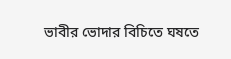ভাবীর ভোদার বিচিতে ঘষতে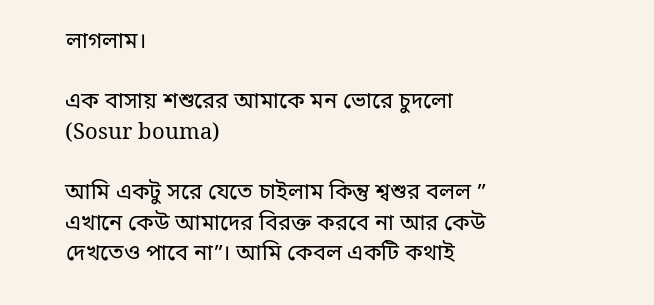লাগলাম।

এক বাসায় শশুরের আমাকে মন ভোরে চুদলো (Sosur bouma)

আমি একটু সরে যেতে চাইলাম কিন্তু শ্বশুর বলল ” এখানে কেউ আমাদের বিরক্ত করবে না আর কেউ দেখতেও পাবে না”। আমি কেবল একটি কথাই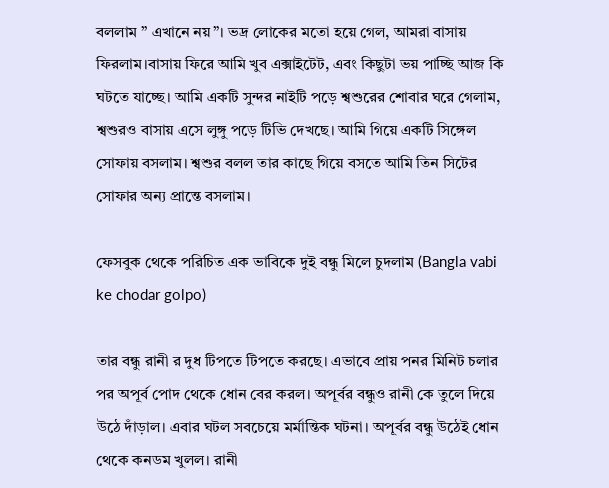বললাম ” এখানে নয়”। ভদ্র লোকের মতো হয়ে গেল, আমরা বাসায় ফিরলাম।বাসায় ফিরে আমি খুব এক্সাইটেট, এবং কিছুটা ভয় পাচ্ছি আজ কি ঘটতে যাচ্ছে। আমি একটি সুন্দর নাইটি পড়ে শ্বশুরের শোবার ঘরে গেলাম, শ্বশুরও বাসায় এসে লুঙ্গু পড়ে টিভি দেখছে। আমি গিয়ে একটি সিঙ্গেল সোফায় বসলাম। শ্বশুর বলল তার কাছে গিয়ে বসতে আমি তিন সিটের সোফার অন্য প্রান্তে বসলাম।

ফেসবুক থেকে পরিচিত এক ভাবিকে দুই বন্ধু মিলে চুদলাম (Bangla vabi ke chodar golpo)

তার বন্ধু রানী র দুধ টিপতে টিপতে করছে। এভাবে প্রায় পনর মিনিট চলার পর অপূর্ব পোদ থেকে ধোন বের করল। অপূর্বর বন্ধুও রানী কে তুলে দিয়ে উঠে দাঁড়াল। এবার ঘটল সবচেয়ে মর্মান্তিক ঘটনা। অপূর্বর বন্ধু উঠেই ধোন থেকে কনডম খুলল। রানী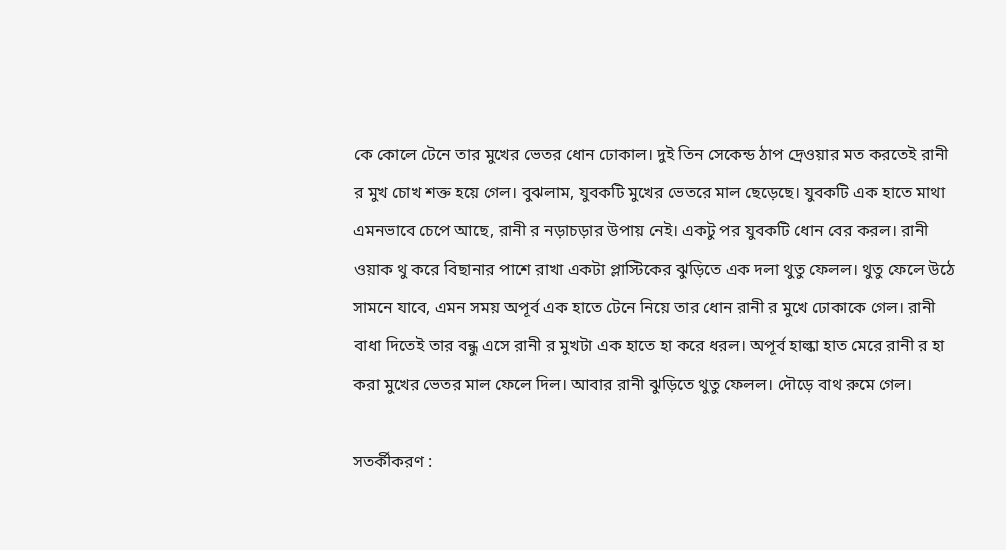কে কোলে টেনে তার মুখের ভেতর ধোন ঢোকাল। দুই তিন সেকেন্ড ঠাপ দ্রেওয়ার মত করতেই রানী র মুখ চোখ শক্ত হয়ে গেল। বুঝলাম, যুবকটি মুখের ভেতরে মাল ছেড়েছে। যুবকটি এক হাতে মাথা এমনভাবে চেপে আছে, রানী র নড়াচড়ার উপায় নেই। একটু পর যুবকটি ধোন বের করল। রানী ওয়াক থু করে বিছানার পাশে রাখা একটা প্লাস্টিকের ঝুড়িতে এক দলা থুতু ফেলল। থুতু ফেলে উঠে সামনে যাবে, এমন সময় অপূর্ব এক হাতে টেনে নিয়ে তার ধোন রানী র মুখে ঢোকাকে গেল। রানী বাধা দিতেই তার বন্ধু এসে রানী র মুখটা এক হাতে হা করে ধরল। অপূর্ব হাল্কা হাত মেরে রানী র হা করা মুখের ভেতর মাল ফেলে দিল। আবার রানী ঝুড়িতে থুতু ফেলল। দৌড়ে বাথ রুমে গেল।

সতর্কীকরণ :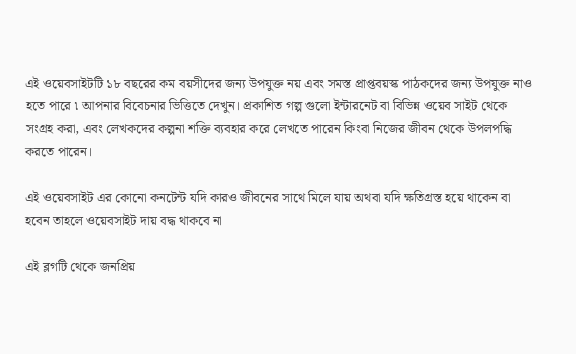এই ওয়েবসাইটটি ১৮ বছরের কম বয়সীদের জন্য উপযুক্ত নয় এবং সমস্ত প্রাপ্তবয়স্ক পাঠকদের জন্য উপযুক্ত নাও হতে পারে ৷ আপনার বিবেচনার ভিত্তিতে দেখুন। প্রকাশিত গল্প গুলো ইন্টারনেট বা বিভিন্ন ওয়েব সাইট থেকে সংগ্রহ করা, এবং লেখকদের কল্পনা শক্তি ব্যবহার করে লেখতে পারেন কিংবা নিজের জীবন থেকে উপলপদ্ধি করতে পারেন।

এই ওয়েবসাইট এর কোনো কনটেন্ট যদি কারও জীবনের সাথে মিলে যায় অথবা যদি ক্ষতিগ্রস্ত হয়ে থাকেন বা হবেন তাহলে ওয়েবসাইট দায় বদ্ধ থাকবে না

এই ব্লগটি থেকে জনপ্রিয়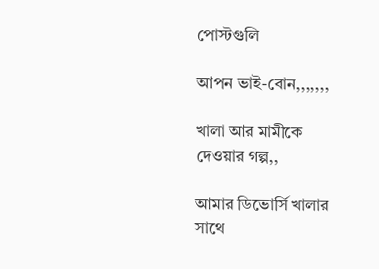পোস্টগুলি

আপন ভাই-বোন,,,,,,,

খালা আর মামীকে দেওয়ার গল্প,,

আমার ডিভোর্সি খালার সাথে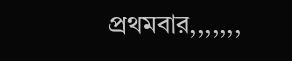প্রথমবার,,,,,,,